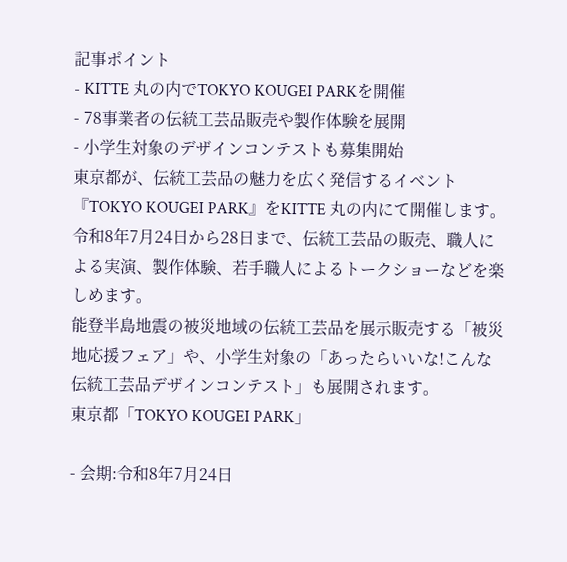記事ポイント
- KITTE 丸の内でTOKYO KOUGEI PARKを開催
- 78事業者の伝統工芸品販売や製作体験を展開
- 小学生対象のデザインコンテストも募集開始
東京都が、伝統工芸品の魅力を広く発信するイベント『TOKYO KOUGEI PARK』をKITTE 丸の内にて開催します。
令和8年7月24日から28日まで、伝統工芸品の販売、職人による実演、製作体験、若手職人によるトークショーなどを楽しめます。
能登半島地震の被災地域の伝統工芸品を展示販売する「被災地応援フェア」や、小学生対象の「あったらいいな!こんな伝統工芸品デザインコンテスト」も展開されます。
東京都「TOKYO KOUGEI PARK」

- 会期:令和8年7月24日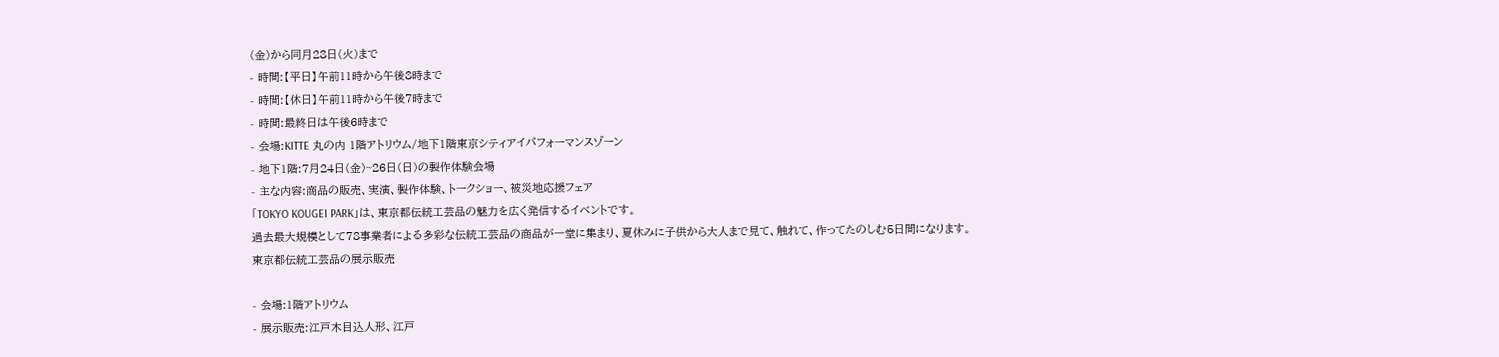(金)から同月28日(火)まで
- 時間:【平日】午前11時から午後8時まで
- 時間:【休日】午前11時から午後7時まで
- 時間:最終日は午後6時まで
- 会場:KITTE 丸の内 1階アトリウム/地下1階東京シティアイパフォーマンスゾーン
- 地下1階:7月24日(金)~26日(日)の製作体験会場
- 主な内容:商品の販売、実演、製作体験、トークショー、被災地応援フェア
「TOKYO KOUGEI PARK」は、東京都伝統工芸品の魅力を広く発信するイベントです。
過去最大規模として78事業者による多彩な伝統工芸品の商品が一堂に集まり、夏休みに子供から大人まで見て、触れて、作ってたのしむ5日間になります。
東京都伝統工芸品の展示販売

- 会場:1階アトリウム
- 展示販売:江戸木目込人形、江戸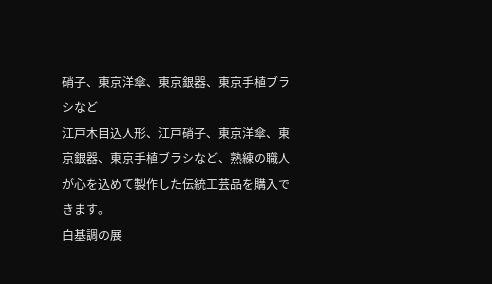硝子、東京洋傘、東京銀器、東京手植ブラシなど
江戸木目込人形、江戸硝子、東京洋傘、東京銀器、東京手植ブラシなど、熟練の職人が心を込めて製作した伝統工芸品を購入できます。
白基調の展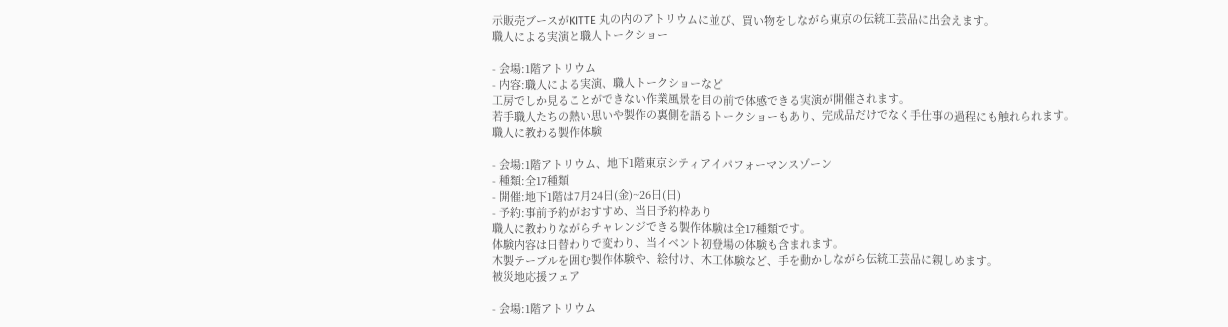示販売ブースがKITTE 丸の内のアトリウムに並び、買い物をしながら東京の伝統工芸品に出会えます。
職人による実演と職人トークショー

- 会場:1階アトリウム
- 内容:職人による実演、職人トークショーなど
工房でしか見ることができない作業風景を目の前で体感できる実演が開催されます。
若手職人たちの熱い思いや製作の裏側を語るトークショーもあり、完成品だけでなく手仕事の過程にも触れられます。
職人に教わる製作体験

- 会場:1階アトリウム、地下1階東京シティアイパフォーマンスゾーン
- 種類:全17種類
- 開催:地下1階は7月24日(金)~26日(日)
- 予約:事前予約がおすすめ、当日予約枠あり
職人に教わりながらチャレンジできる製作体験は全17種類です。
体験内容は日替わりで変わり、当イベント初登場の体験も含まれます。
木製テーブルを囲む製作体験や、絵付け、木工体験など、手を動かしながら伝統工芸品に親しめます。
被災地応援フェア

- 会場:1階アトリウム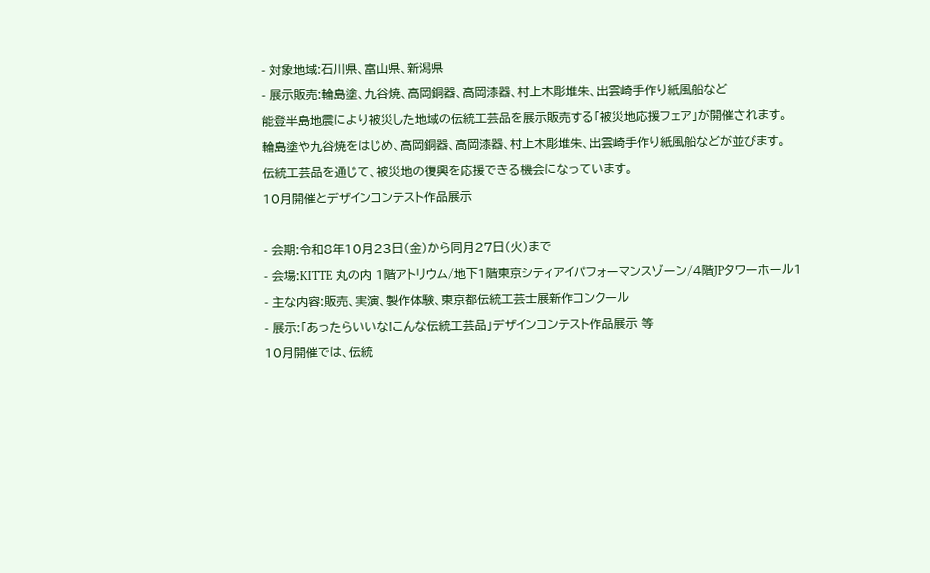- 対象地域:石川県、富山県、新潟県
- 展示販売:輪島塗、九谷焼、高岡銅器、高岡漆器、村上木彫堆朱、出雲崎手作り紙風船など
能登半島地震により被災した地域の伝統工芸品を展示販売する「被災地応援フェア」が開催されます。
輪島塗や九谷焼をはじめ、高岡銅器、高岡漆器、村上木彫堆朱、出雲崎手作り紙風船などが並びます。
伝統工芸品を通じて、被災地の復興を応援できる機会になっています。
10月開催とデザインコンテスト作品展示

- 会期:令和8年10月23日(金)から同月27日(火)まで
- 会場:KITTE 丸の内 1階アトリウム/地下1階東京シティアイパフォーマンスゾーン/4階JPタワーホール1
- 主な内容:販売、実演、製作体験、東京都伝統工芸士展新作コンクール
- 展示:「あったらいいな!こんな伝統工芸品」デザインコンテスト作品展示 等
10月開催では、伝統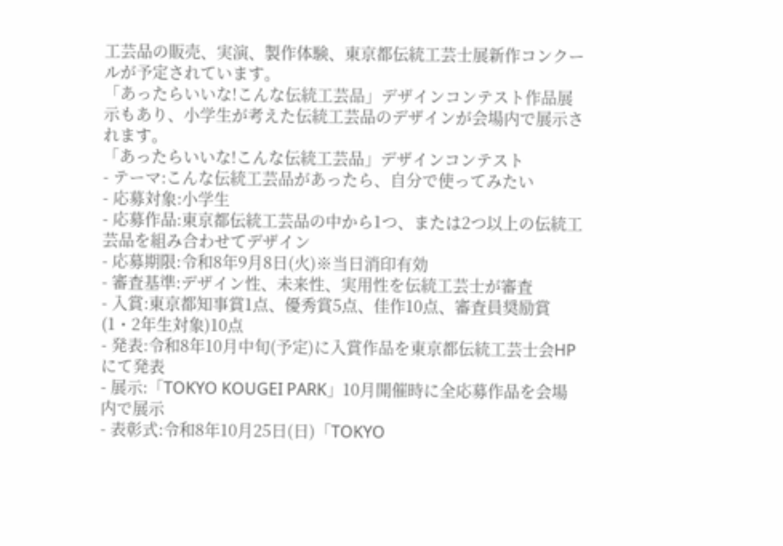工芸品の販売、実演、製作体験、東京都伝統工芸士展新作コンクールが予定されています。
「あったらいいな!こんな伝統工芸品」デザインコンテスト作品展示もあり、小学生が考えた伝統工芸品のデザインが会場内で展示されます。
「あったらいいな!こんな伝統工芸品」デザインコンテスト
- テーマ:こんな伝統工芸品があったら、自分で使ってみたい
- 応募対象:小学生
- 応募作品:東京都伝統工芸品の中から1つ、または2つ以上の伝統工芸品を組み合わせてデザイン
- 応募期限:令和8年9月8日(火)※当日消印有効
- 審査基準:デザイン性、未来性、実用性を伝統工芸士が審査
- 入賞:東京都知事賞1点、優秀賞5点、佳作10点、審査員奨励賞(1・2年生対象)10点
- 発表:令和8年10月中旬(予定)に入賞作品を東京都伝統工芸士会HPにて発表
- 展示:「TOKYO KOUGEI PARK」10月開催時に全応募作品を会場内で展示
- 表彰式:令和8年10月25日(日)「TOKYO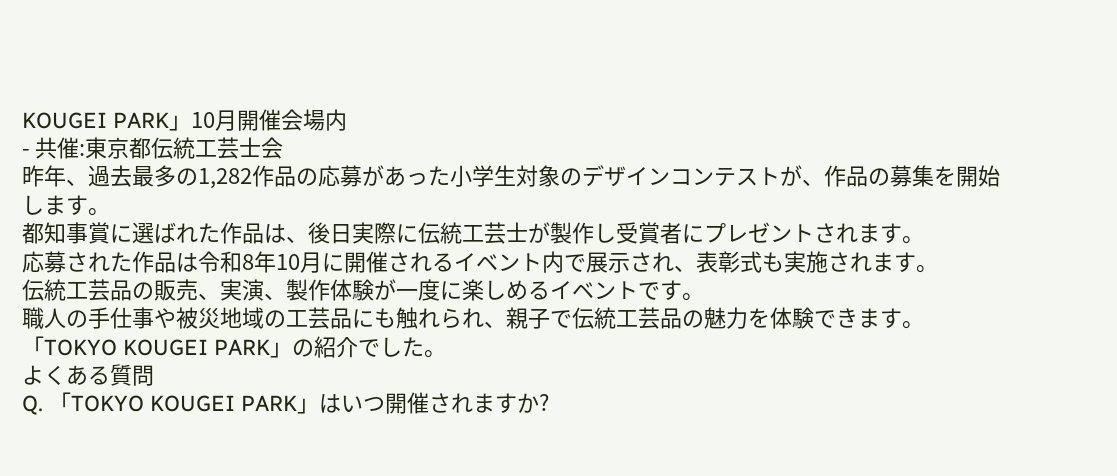KOUGEI PARK」10月開催会場内
- 共催:東京都伝統工芸士会
昨年、過去最多の1,282作品の応募があった小学生対象のデザインコンテストが、作品の募集を開始します。
都知事賞に選ばれた作品は、後日実際に伝統工芸士が製作し受賞者にプレゼントされます。
応募された作品は令和8年10月に開催されるイベント内で展示され、表彰式も実施されます。
伝統工芸品の販売、実演、製作体験が一度に楽しめるイベントです。
職人の手仕事や被災地域の工芸品にも触れられ、親子で伝統工芸品の魅力を体験できます。
「TOKYO KOUGEI PARK」の紹介でした。
よくある質問
Q. 「TOKYO KOUGEI PARK」はいつ開催されますか?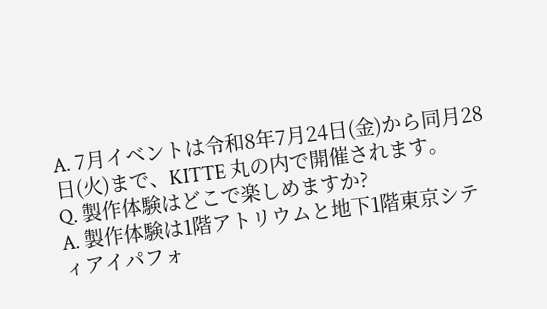A. 7月イベントは令和8年7月24日(金)から同月28日(火)まで、KITTE 丸の内で開催されます。
Q. 製作体験はどこで楽しめますか?
A. 製作体験は1階アトリウムと地下1階東京シティアイパフォ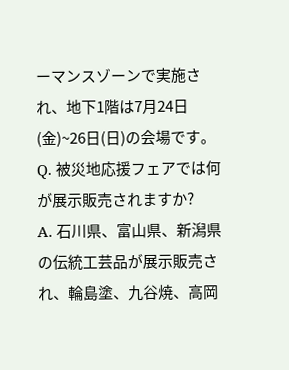ーマンスゾーンで実施され、地下1階は7月24日(金)~26日(日)の会場です。
Q. 被災地応援フェアでは何が展示販売されますか?
A. 石川県、富山県、新潟県の伝統工芸品が展示販売され、輪島塗、九谷焼、高岡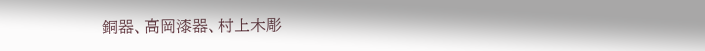銅器、高岡漆器、村上木彫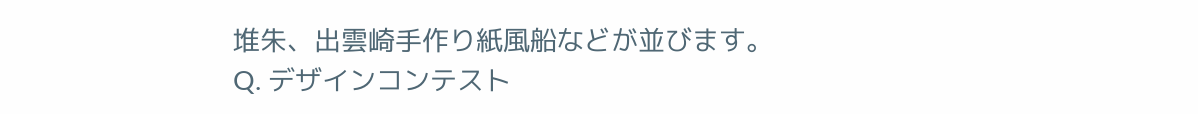堆朱、出雲崎手作り紙風船などが並びます。
Q. デザインコンテスト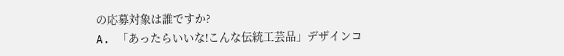の応募対象は誰ですか?
A. 「あったらいいな!こんな伝統工芸品」デザインコ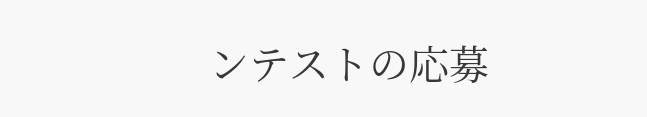ンテストの応募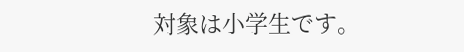対象は小学生です。